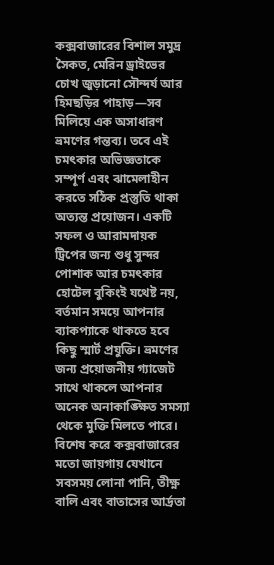কক্সবাজারের বিশাল সমুদ্র সৈকত, মেরিন ড্রাইভের চোখ জুড়ানো সৌন্দর্য আর হিমছড়ির পাহাড়—সব মিলিয়ে এক অসাধারণ ভ্রমণের গন্তব্য। তবে এই চমৎকার অভিজ্ঞতাকে সম্পূর্ণ এবং ঝামেলাহীন করতে সঠিক প্রস্তুতি থাকা অত্যন্ত প্রয়োজন। একটি সফল ও আরামদায়ক ট্রিপের জন্য শুধু সুন্দর পোশাক আর চমৎকার হোটেল বুকিংই যথেষ্ট নয়, বর্তমান সময়ে আপনার ব্যাকপ্যাকে থাকতে হবে কিছু স্মার্ট প্রযুক্তি। ভ্রমণের জন্য প্রয়োজনীয় গ্যাজেট সাথে থাকলে আপনার অনেক অনাকাঙ্ক্ষিত সমস্যা থেকে মুক্তি মিলতে পারে। বিশেষ করে কক্সবাজারের মতো জায়গায় যেখানে সবসময় লোনা পানি, তীক্ষ্ণ বালি এবং বাতাসের আর্দ্রতা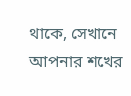থাকে, সেখানে আপনার শখের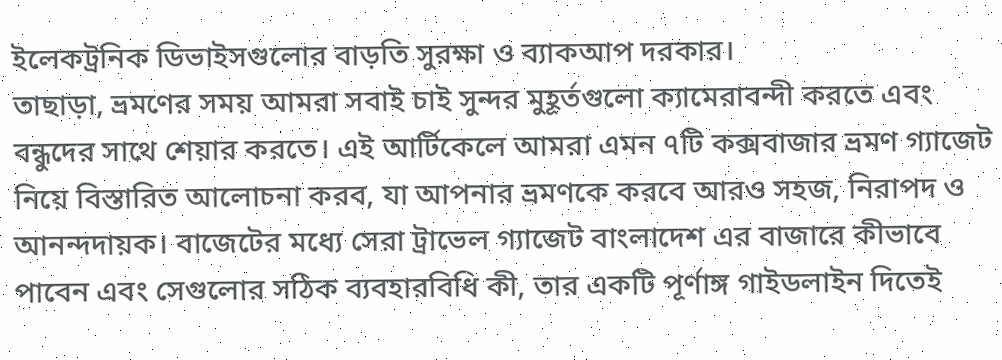ইলেকট্রনিক ডিভাইসগুলোর বাড়তি সুরক্ষা ও ব্যাকআপ দরকার।
তাছাড়া, ভ্রমণের সময় আমরা সবাই চাই সুন্দর মুহূর্তগুলো ক্যামেরাবন্দী করতে এবং বন্ধুদের সাথে শেয়ার করতে। এই আর্টিকেলে আমরা এমন ৭টি কক্সবাজার ভ্রমণ গ্যাজেট নিয়ে বিস্তারিত আলোচনা করব, যা আপনার ভ্রমণকে করবে আরও সহজ, নিরাপদ ও আনন্দদায়ক। বাজেটের মধ্যে সেরা ট্রাভেল গ্যাজেট বাংলাদেশ এর বাজারে কীভাবে পাবেন এবং সেগুলোর সঠিক ব্যবহারবিধি কী, তার একটি পূর্ণাঙ্গ গাইডলাইন দিতেই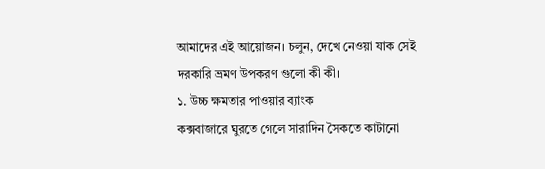আমাদের এই আয়োজন। চলুন, দেখে নেওয়া যাক সেই দরকারি ভ্রমণ উপকরণ গুলো কী কী।
১. উচ্চ ক্ষমতার পাওয়ার ব্যাংক
কক্সবাজারে ঘুরতে গেলে সারাদিন সৈকতে কাটানো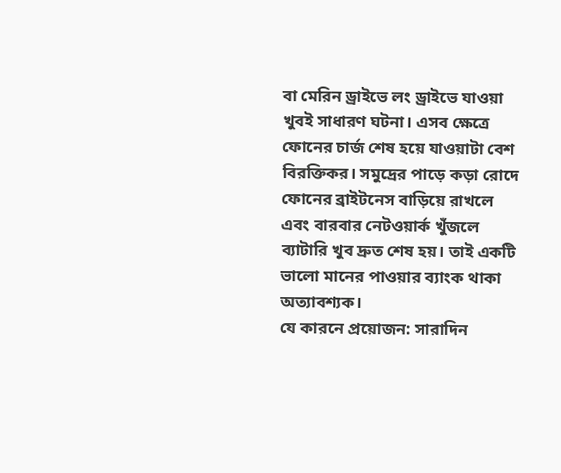বা মেরিন ড্রাইভে লং ড্রাইভে যাওয়া খুবই সাধারণ ঘটনা। এসব ক্ষেত্রে ফোনের চার্জ শেষ হয়ে যাওয়াটা বেশ বিরক্তিকর। সমুদ্রের পাড়ে কড়া রোদে ফোনের ব্রাইটনেস বাড়িয়ে রাখলে এবং বারবার নেটওয়ার্ক খুঁজলে ব্যাটারি খুব দ্রুত শেষ হয়। তাই একটি ভালো মানের পাওয়ার ব্যাংক থাকা অত্যাবশ্যক।
যে কারনে প্রয়োজন: সারাদিন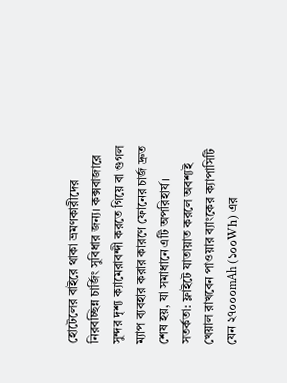হোটেলের বাইরে থাকা ভ্রমণকারীদের নিরবচ্ছিন্ন চার্জিং সুবিধার জন্য। কক্সবাজারে সুন্দর দৃশ্য ক্যামেরাবন্দী করতে গিয়ে বা গুগল ম্যাপ ব্যবহার করার কারণে ফোনের চার্জ দ্রুত শেষ হয়, যা সমাধানে এটি অপরিহার্য।
সতর্কতা: ফ্লাইটে যাতায়াত করলে অবশ্যই খেয়াল রাখবেন পাওয়ার ব্যাংকের ক্যাপাসিটি যেন ২৭০০০mAh (১০০Wh) এর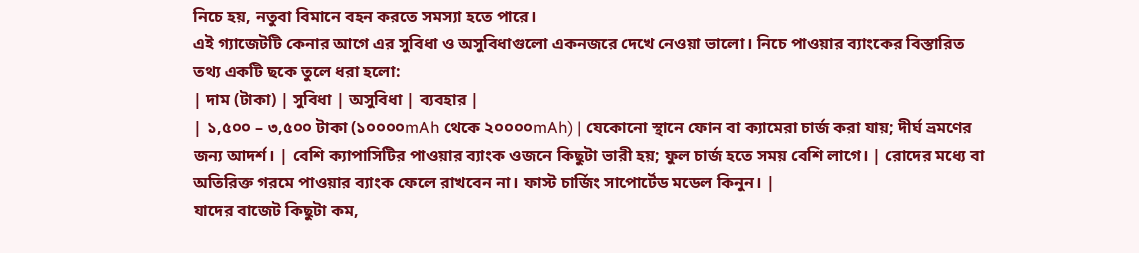নিচে হয়, নতুবা বিমানে বহন করতে সমস্যা হতে পারে।
এই গ্যাজেটটি কেনার আগে এর সুবিধা ও অসুবিধাগুলো একনজরে দেখে নেওয়া ভালো। নিচে পাওয়ার ব্যাংকের বিস্তারিত তথ্য একটি ছকে তুলে ধরা হলো:
| দাম (টাকা) | সুবিধা | অসুবিধা | ব্যবহার |
| ১,৫০০ – ৩,৫০০ টাকা (১০০০০mAh থেকে ২০০০০mAh) | যেকোনো স্থানে ফোন বা ক্যামেরা চার্জ করা যায়; দীর্ঘ ভ্রমণের জন্য আদর্শ। | বেশি ক্যাপাসিটির পাওয়ার ব্যাংক ওজনে কিছুটা ভারী হয়; ফুল চার্জ হতে সময় বেশি লাগে। | রোদের মধ্যে বা অতিরিক্ত গরমে পাওয়ার ব্যাংক ফেলে রাখবেন না। ফাস্ট চার্জিং সাপোর্টেড মডেল কিনুন। |
যাদের বাজেট কিছুটা কম,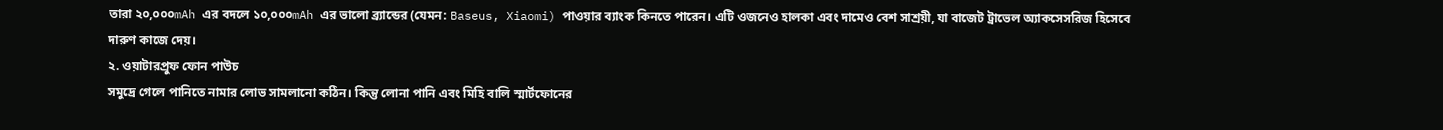তারা ২০,০০০mAh এর বদলে ১০,০০০mAh এর ভালো ব্র্যান্ডের (যেমন: Baseus, Xiaomi) পাওয়ার ব্যাংক কিনতে পারেন। এটি ওজনেও হালকা এবং দামেও বেশ সাশ্রয়ী, যা বাজেট ট্রাভেল অ্যাকসেসরিজ হিসেবে দারুণ কাজে দেয়।
২. ওয়াটারপ্রুফ ফোন পাউচ
সমুদ্রে গেলে পানিতে নামার লোভ সামলানো কঠিন। কিন্তু লোনা পানি এবং মিহি বালি স্মার্টফোনের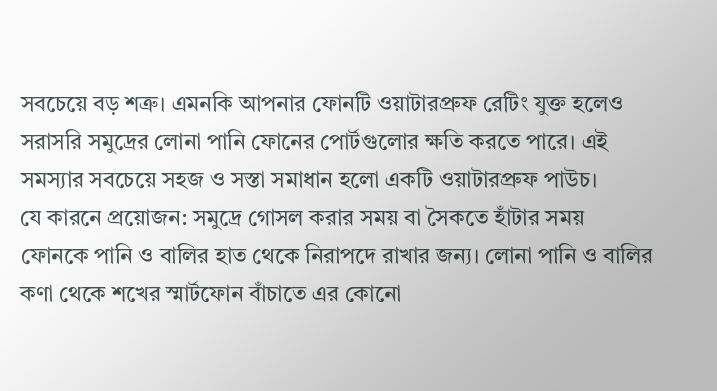সবচেয়ে বড় শত্রু। এমনকি আপনার ফোনটি ওয়াটারপ্রুফ রেটিং যুক্ত হলেও সরাসরি সমুদ্রের লোনা পানি ফোনের পোর্টগুলোর ক্ষতি করতে পারে। এই সমস্যার সবচেয়ে সহজ ও সস্তা সমাধান হলো একটি ওয়াটারপ্রুফ পাউচ।
যে কারনে প্রয়োজন: সমুদ্রে গোসল করার সময় বা সৈকতে হাঁটার সময় ফোনকে পানি ও বালির হাত থেকে নিরাপদে রাখার জন্য। লোনা পানি ও বালির কণা থেকে শখের স্মার্টফোন বাঁচাতে এর কোনো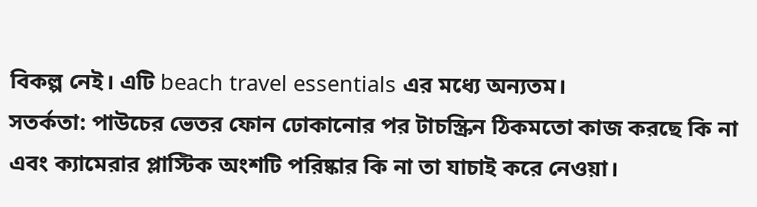বিকল্প নেই। এটি beach travel essentials এর মধ্যে অন্যতম।
সতর্কতা: পাউচের ভেতর ফোন ঢোকানোর পর টাচস্ক্রিন ঠিকমতো কাজ করছে কি না এবং ক্যামেরার প্লাস্টিক অংশটি পরিষ্কার কি না তা যাচাই করে নেওয়া।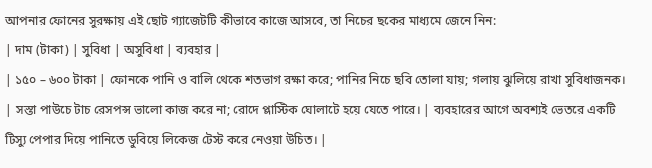আপনার ফোনের সুরক্ষায় এই ছোট গ্যাজেটটি কীভাবে কাজে আসবে, তা নিচের ছকের মাধ্যমে জেনে নিন:
| দাম (টাকা) | সুবিধা | অসুবিধা | ব্যবহার |
| ১৫০ – ৬০০ টাকা | ফোনকে পানি ও বালি থেকে শতভাগ রক্ষা করে; পানির নিচে ছবি তোলা যায়; গলায় ঝুলিয়ে রাখা সুবিধাজনক। | সস্তা পাউচে টাচ রেসপন্স ভালো কাজ করে না; রোদে প্লাস্টিক ঘোলাটে হয়ে যেতে পারে। | ব্যবহারের আগে অবশ্যই ভেতরে একটি টিস্যু পেপার দিয়ে পানিতে ডুবিয়ে লিকেজ টেস্ট করে নেওয়া উচিত। |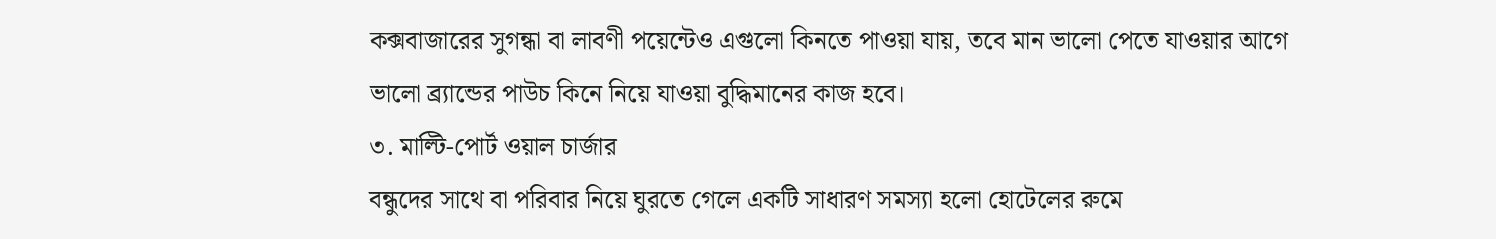কক্সবাজারের সুগন্ধা বা লাবণী পয়েন্টেও এগুলো কিনতে পাওয়া যায়, তবে মান ভালো পেতে যাওয়ার আগে ভালো ব্র্যান্ডের পাউচ কিনে নিয়ে যাওয়া বুদ্ধিমানের কাজ হবে।
৩. মাল্টি-পোর্ট ওয়াল চার্জার
বন্ধুদের সাথে বা পরিবার নিয়ে ঘুরতে গেলে একটি সাধারণ সমস্যা হলো হোটেলের রুমে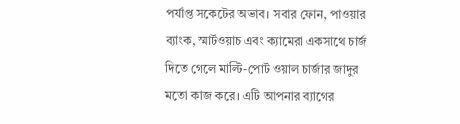পর্যাপ্ত সকেটের অভাব। সবার ফোন, পাওয়ার ব্যাংক, স্মার্টওয়াচ এবং ক্যামেরা একসাথে চার্জ দিতে গেলে মাল্টি-পোর্ট ওয়াল চার্জার জাদুর মতো কাজ করে। এটি আপনার ব্যাগের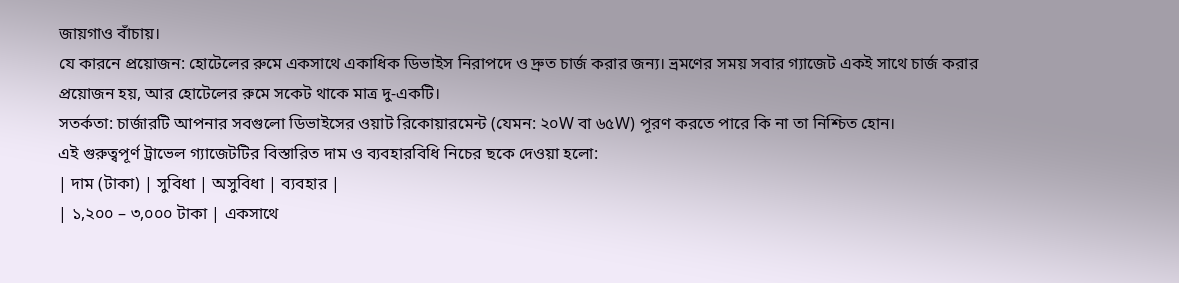জায়গাও বাঁচায়।
যে কারনে প্রয়োজন: হোটেলের রুমে একসাথে একাধিক ডিভাইস নিরাপদে ও দ্রুত চার্জ করার জন্য। ভ্রমণের সময় সবার গ্যাজেট একই সাথে চার্জ করার প্রয়োজন হয়, আর হোটেলের রুমে সকেট থাকে মাত্র দু-একটি।
সতর্কতা: চার্জারটি আপনার সবগুলো ডিভাইসের ওয়াট রিকোয়ারমেন্ট (যেমন: ২০W বা ৬৫W) পূরণ করতে পারে কি না তা নিশ্চিত হোন।
এই গুরুত্বপূর্ণ ট্রাভেল গ্যাজেটটির বিস্তারিত দাম ও ব্যবহারবিধি নিচের ছকে দেওয়া হলো:
| দাম (টাকা) | সুবিধা | অসুবিধা | ব্যবহার |
| ১,২০০ – ৩,০০০ টাকা | একসাথে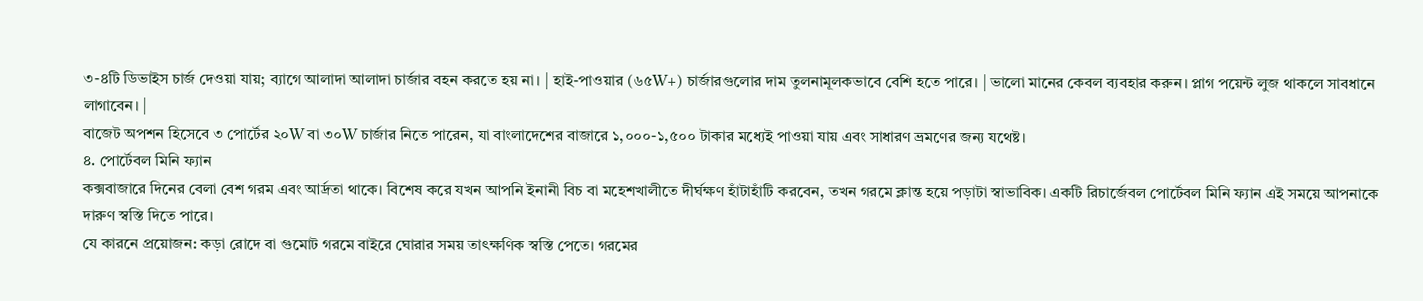৩-৪টি ডিভাইস চার্জ দেওয়া যায়; ব্যাগে আলাদা আলাদা চার্জার বহন করতে হয় না। | হাই-পাওয়ার (৬৫W+) চার্জারগুলোর দাম তুলনামূলকভাবে বেশি হতে পারে। | ভালো মানের কেবল ব্যবহার করুন। প্লাগ পয়েন্ট লুজ থাকলে সাবধানে লাগাবেন। |
বাজেট অপশন হিসেবে ৩ পোর্টের ২০W বা ৩০W চার্জার নিতে পারেন, যা বাংলাদেশের বাজারে ১,০০০-১,৫০০ টাকার মধ্যেই পাওয়া যায় এবং সাধারণ ভ্রমণের জন্য যথেষ্ট।
৪. পোর্টেবল মিনি ফ্যান
কক্সবাজারে দিনের বেলা বেশ গরম এবং আর্দ্রতা থাকে। বিশেষ করে যখন আপনি ইনানী বিচ বা মহেশখালীতে দীর্ঘক্ষণ হাঁটাহাঁটি করবেন, তখন গরমে ক্লান্ত হয়ে পড়াটা স্বাভাবিক। একটি রিচার্জেবল পোর্টেবল মিনি ফ্যান এই সময়ে আপনাকে দারুণ স্বস্তি দিতে পারে।
যে কারনে প্রয়োজন: কড়া রোদে বা গুমোট গরমে বাইরে ঘোরার সময় তাৎক্ষণিক স্বস্তি পেতে। গরমের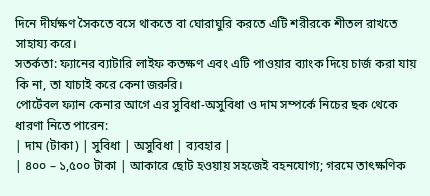দিনে দীর্ঘক্ষণ সৈকতে বসে থাকতে বা ঘোরাঘুরি করতে এটি শরীরকে শীতল রাখতে সাহায্য করে।
সতর্কতা: ফ্যানের ব্যাটারি লাইফ কতক্ষণ এবং এটি পাওয়ার ব্যাংক দিয়ে চার্জ করা যায় কি না, তা যাচাই করে কেনা জরুরি।
পোর্টেবল ফ্যান কেনার আগে এর সুবিধা-অসুবিধা ও দাম সম্পর্কে নিচের ছক থেকে ধারণা নিতে পারেন:
| দাম (টাকা) | সুবিধা | অসুবিধা | ব্যবহার |
| ৪০০ – ১,৫০০ টাকা | আকারে ছোট হওয়ায় সহজেই বহনযোগ্য; গরমে তাৎক্ষণিক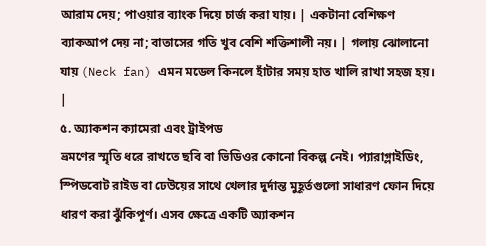আরাম দেয়; পাওয়ার ব্যাংক দিয়ে চার্জ করা যায়। | একটানা বেশিক্ষণ ব্যাকআপ দেয় না; বাতাসের গতি খুব বেশি শক্তিশালী নয়। | গলায় ঝোলানো যায় (Neck fan) এমন মডেল কিনলে হাঁটার সময় হাত খালি রাখা সহজ হয়। |
৫. অ্যাকশন ক্যামেরা এবং ট্রাইপড
ভ্রমণের স্মৃতি ধরে রাখতে ছবি বা ভিডিওর কোনো বিকল্প নেই। প্যারাগ্লাইডিং, স্পিডবোট রাইড বা ঢেউয়ের সাথে খেলার দুর্দান্ত মুহূর্তগুলো সাধারণ ফোন দিয়ে ধারণ করা ঝুঁকিপূর্ণ। এসব ক্ষেত্রে একটি অ্যাকশন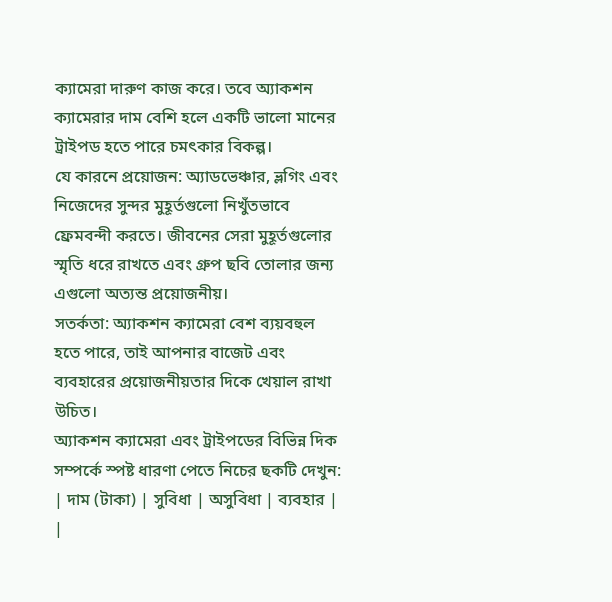ক্যামেরা দারুণ কাজ করে। তবে অ্যাকশন ক্যামেরার দাম বেশি হলে একটি ভালো মানের ট্রাইপড হতে পারে চমৎকার বিকল্প।
যে কারনে প্রয়োজন: অ্যাডভেঞ্চার, ভ্লগিং এবং নিজেদের সুন্দর মুহূর্তগুলো নিখুঁতভাবে ফ্রেমবন্দী করতে। জীবনের সেরা মুহূর্তগুলোর স্মৃতি ধরে রাখতে এবং গ্রুপ ছবি তোলার জন্য এগুলো অত্যন্ত প্রয়োজনীয়।
সতর্কতা: অ্যাকশন ক্যামেরা বেশ ব্যয়বহুল হতে পারে, তাই আপনার বাজেট এবং ব্যবহারের প্রয়োজনীয়তার দিকে খেয়াল রাখা উচিত।
অ্যাকশন ক্যামেরা এবং ট্রাইপডের বিভিন্ন দিক সম্পর্কে স্পষ্ট ধারণা পেতে নিচের ছকটি দেখুন:
| দাম (টাকা) | সুবিধা | অসুবিধা | ব্যবহার |
|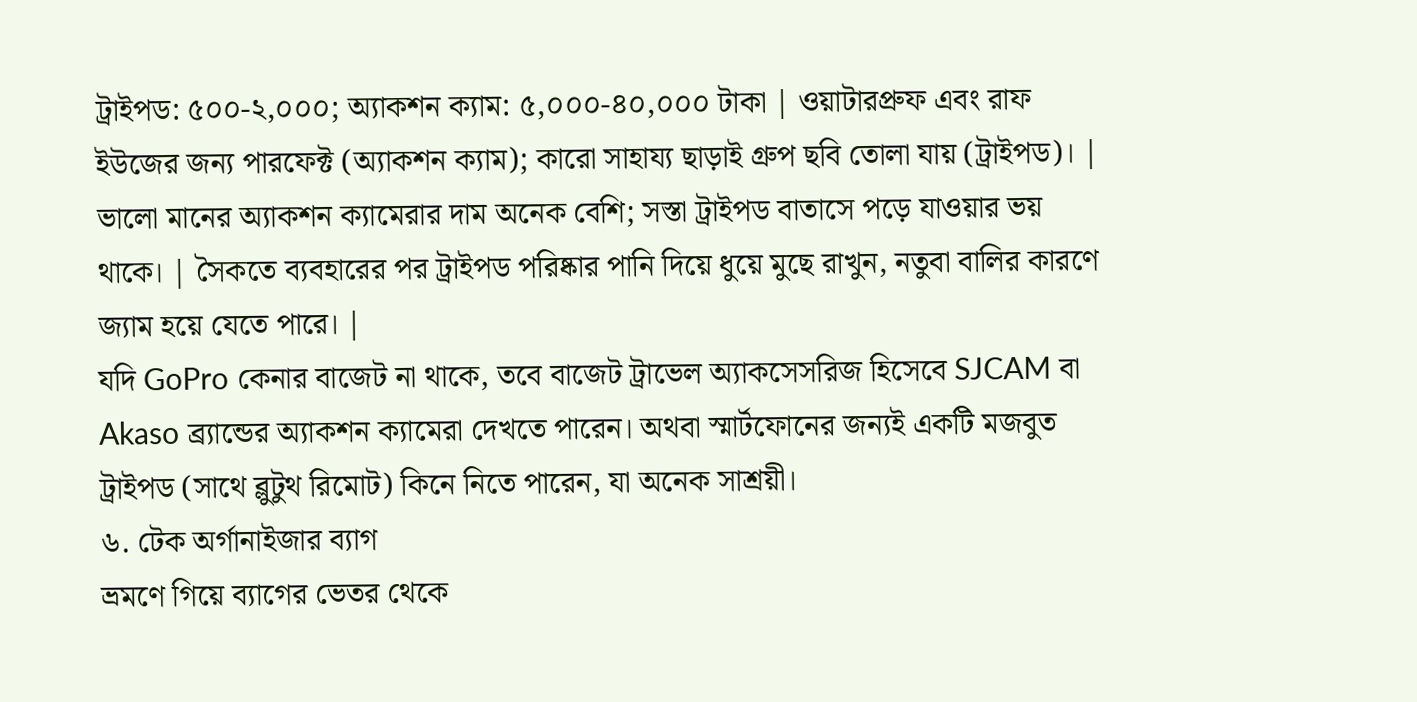ট্রাইপড: ৫০০-২,০০০; অ্যাকশন ক্যাম: ৫,০০০-৪০,০০০ টাকা | ওয়াটারপ্রুফ এবং রাফ ইউজের জন্য পারফেক্ট (অ্যাকশন ক্যাম); কারো সাহায্য ছাড়াই গ্রুপ ছবি তোলা যায় (ট্রাইপড)। | ভালো মানের অ্যাকশন ক্যামেরার দাম অনেক বেশি; সস্তা ট্রাইপড বাতাসে পড়ে যাওয়ার ভয় থাকে। | সৈকতে ব্যবহারের পর ট্রাইপড পরিষ্কার পানি দিয়ে ধুয়ে মুছে রাখুন, নতুবা বালির কারণে জ্যাম হয়ে যেতে পারে। |
যদি GoPro কেনার বাজেট না থাকে, তবে বাজেট ট্রাভেল অ্যাকসেসরিজ হিসেবে SJCAM বা Akaso ব্র্যান্ডের অ্যাকশন ক্যামেরা দেখতে পারেন। অথবা স্মার্টফোনের জন্যই একটি মজবুত ট্রাইপড (সাথে ব্লুটুথ রিমোট) কিনে নিতে পারেন, যা অনেক সাশ্রয়ী।
৬. টেক অর্গানাইজার ব্যাগ
ভ্রমণে গিয়ে ব্যাগের ভেতর থেকে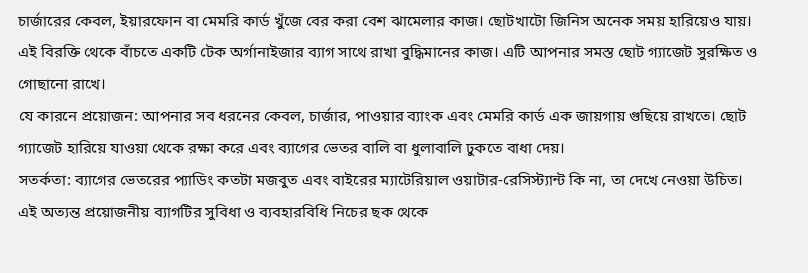চার্জারের কেবল, ইয়ারফোন বা মেমরি কার্ড খুঁজে বের করা বেশ ঝামেলার কাজ। ছোটখাটো জিনিস অনেক সময় হারিয়েও যায়। এই বিরক্তি থেকে বাঁচতে একটি টেক অর্গানাইজার ব্যাগ সাথে রাখা বুদ্ধিমানের কাজ। এটি আপনার সমস্ত ছোট গ্যাজেট সুরক্ষিত ও গোছানো রাখে।
যে কারনে প্রয়োজন: আপনার সব ধরনের কেবল, চার্জার, পাওয়ার ব্যাংক এবং মেমরি কার্ড এক জায়গায় গুছিয়ে রাখতে। ছোট গ্যাজেট হারিয়ে যাওয়া থেকে রক্ষা করে এবং ব্যাগের ভেতর বালি বা ধুলাবালি ঢুকতে বাধা দেয়।
সতর্কতা: ব্যাগের ভেতরের প্যাডিং কতটা মজবুত এবং বাইরের ম্যাটেরিয়াল ওয়াটার-রেসিস্ট্যান্ট কি না, তা দেখে নেওয়া উচিত।
এই অত্যন্ত প্রয়োজনীয় ব্যাগটির সুবিধা ও ব্যবহারবিধি নিচের ছক থেকে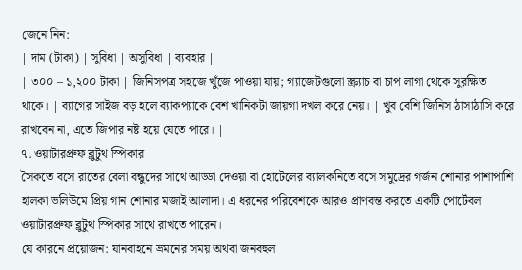জেনে নিন:
| দাম (টাকা) | সুবিধা | অসুবিধা | ব্যবহার |
| ৩০০ – ১,২০০ টাকা | জিনিসপত্র সহজে খুঁজে পাওয়া যায়; গ্যাজেটগুলো স্ক্র্যাচ বা চাপ লাগা থেকে সুরক্ষিত থাকে। | ব্যাগের সাইজ বড় হলে ব্যাকপ্যাকে বেশ খানিকটা জায়গা দখল করে নেয়। | খুব বেশি জিনিস ঠাসাঠাসি করে রাখবেন না, এতে জিপার নষ্ট হয়ে যেতে পারে। |
৭. ওয়াটারপ্রুফ ব্লুটুথ স্পিকার
সৈকতে বসে রাতের বেলা বন্ধুদের সাথে আড্ডা দেওয়া বা হোটেলের ব্যালকনিতে বসে সমুদ্রের গর্জন শোনার পাশাপাশি হালকা ভলিউমে প্রিয় গান শোনার মজাই আলাদা। এ ধরনের পরিবেশকে আরও প্রাণবন্ত করতে একটি পোর্টেবল ওয়াটারপ্রুফ ব্লুটুথ স্পিকার সাথে রাখতে পারেন।
যে কারনে প্রয়োজন: যানবাহনে ভ্রমনের সময় অথবা জনবহুল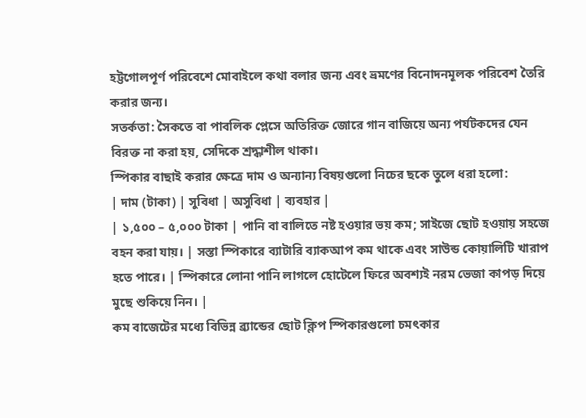হট্টগোলপূর্ণ পরিবেশে মোবাইলে কথা বলার জন্য এবং ভ্রমণের বিনোদনমূলক পরিবেশ তৈরি করার জন্য।
সতর্কতা: সৈকতে বা পাবলিক প্লেসে অতিরিক্ত জোরে গান বাজিয়ে অন্য পর্যটকদের যেন বিরক্ত না করা হয়, সেদিকে শ্রদ্ধাশীল থাকা।
স্পিকার বাছাই করার ক্ষেত্রে দাম ও অন্যান্য বিষয়গুলো নিচের ছকে তুলে ধরা হলো:
| দাম (টাকা) | সুবিধা | অসুবিধা | ব্যবহার |
| ১,৫০০ – ৫,০০০ টাকা | পানি বা বালিতে নষ্ট হওয়ার ভয় কম; সাইজে ছোট হওয়ায় সহজে বহন করা যায়। | সস্তা স্পিকারে ব্যাটারি ব্যাকআপ কম থাকে এবং সাউন্ড কোয়ালিটি খারাপ হতে পারে। | স্পিকারে লোনা পানি লাগলে হোটেলে ফিরে অবশ্যই নরম ভেজা কাপড় দিয়ে মুছে শুকিয়ে নিন। |
কম বাজেটের মধ্যে বিভিন্ন ব্র্যান্ডের ছোট ক্লিপ স্পিকারগুলো চমৎকার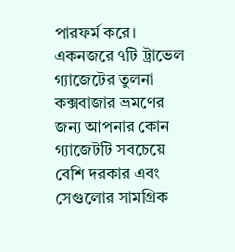পারফর্ম করে।
একনজরে ৭টি ট্রাভেল গ্যাজেটের তুলনা
কক্সবাজার ভ্রমণের জন্য আপনার কোন গ্যাজেটটি সবচেয়ে বেশি দরকার এবং সেগুলোর সামগ্রিক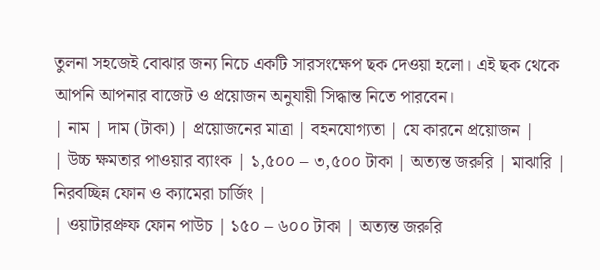তুলনা সহজেই বোঝার জন্য নিচে একটি সারসংক্ষেপ ছক দেওয়া হলো। এই ছক থেকে আপনি আপনার বাজেট ও প্রয়োজন অনুযায়ী সিদ্ধান্ত নিতে পারবেন।
| নাম | দাম (টাকা) | প্রয়োজনের মাত্রা | বহনযোগ্যতা | যে কারনে প্রয়োজন |
| উচ্চ ক্ষমতার পাওয়ার ব্যাংক | ১,৫০০ – ৩,৫০০ টাকা | অত্যন্ত জরুরি | মাঝারি | নিরবচ্ছিন্ন ফোন ও ক্যামেরা চার্জিং |
| ওয়াটারপ্রুফ ফোন পাউচ | ১৫০ – ৬০০ টাকা | অত্যন্ত জরুরি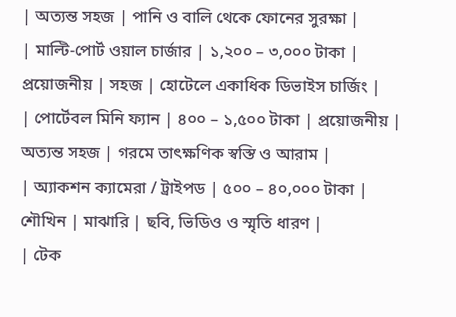| অত্যন্ত সহজ | পানি ও বালি থেকে ফোনের সুরক্ষা |
| মাল্টি-পোর্ট ওয়াল চার্জার | ১,২০০ – ৩,০০০ টাকা | প্রয়োজনীয় | সহজ | হোটেলে একাধিক ডিভাইস চার্জিং |
| পোর্টেবল মিনি ফ্যান | ৪০০ – ১,৫০০ টাকা | প্রয়োজনীয় | অত্যন্ত সহজ | গরমে তাৎক্ষণিক স্বস্তি ও আরাম |
| অ্যাকশন ক্যামেরা / ট্রাইপড | ৫০০ – ৪০,০০০ টাকা | শৌখিন | মাঝারি | ছবি, ভিডিও ও স্মৃতি ধারণ |
| টেক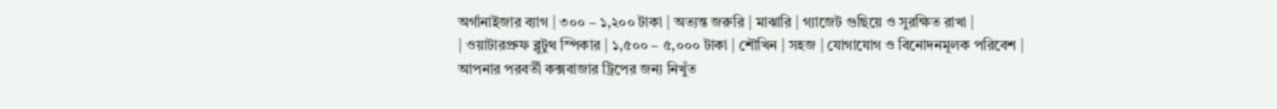অর্গানাইজার ব্যাগ | ৩০০ – ১,২০০ টাকা | অত্যন্ত জরুরি | মাঝারি | গ্যাজেট গুছিয়ে ও সুরক্ষিত রাখা |
| ওয়াটারপ্রুফ ব্লুটুথ স্পিকার | ১,৫০০ – ৫,০০০ টাকা | শৌখিন | সহজ | যোগাযোগ ও বিনোদনমূলক পরিবেশ |
আপনার পরবর্তী কক্সবাজার ট্রিপের জন্য নিখুঁত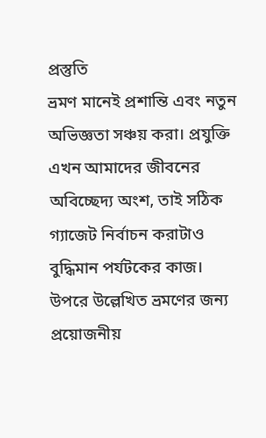প্রস্তুতি
ভ্রমণ মানেই প্রশান্তি এবং নতুন অভিজ্ঞতা সঞ্চয় করা। প্রযুক্তি এখন আমাদের জীবনের অবিচ্ছেদ্য অংশ, তাই সঠিক গ্যাজেট নির্বাচন করাটাও বুদ্ধিমান পর্যটকের কাজ। উপরে উল্লেখিত ভ্রমণের জন্য প্রয়োজনীয়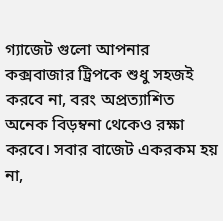গ্যাজেট গুলো আপনার কক্সবাজার ট্রিপকে শুধু সহজই করবে না, বরং অপ্রত্যাশিত অনেক বিড়ম্বনা থেকেও রক্ষা করবে। সবার বাজেট একরকম হয় না,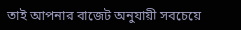তাই আপনার বাজেট অনুযায়ী সবচেয়ে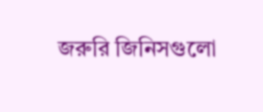জরুরি জিনিসগুলো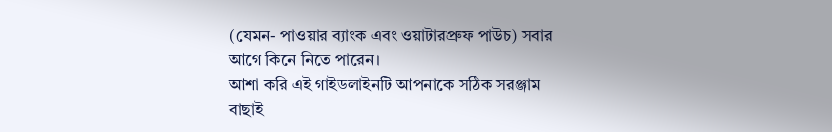(যেমন- পাওয়ার ব্যাংক এবং ওয়াটারপ্রুফ পাউচ) সবার আগে কিনে নিতে পারেন।
আশা করি এই গাইডলাইনটি আপনাকে সঠিক সরঞ্জাম বাছাই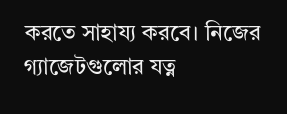করতে সাহায্য করবে। নিজের গ্যাজেটগুলোর যত্ন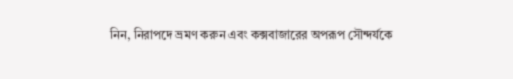নিন, নিরাপদে ভ্রমণ করুন এবং কক্সবাজারের অপরূপ সৌন্দর্যকে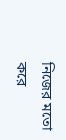নিজের মতো করে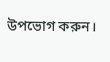উপভোগ করুন।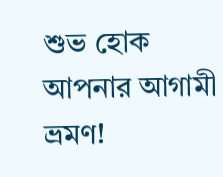শুভ হোক আপনার আগামী ভ্রমণ!